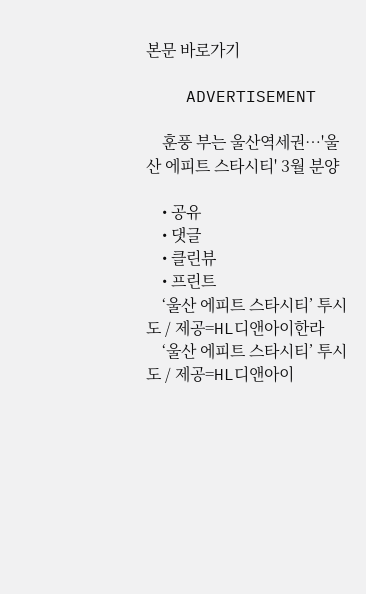본문 바로가기

    ADVERTISEMENT

    훈풍 부는 울산역세권…'울산 에피트 스타시티' 3월 분양

    • 공유
    • 댓글
    • 클린뷰
    • 프린트
    ‘울산 에피트 스타시티’ 투시도 / 제공=HL디앤아이한라
    ‘울산 에피트 스타시티’ 투시도 / 제공=HL디앤아이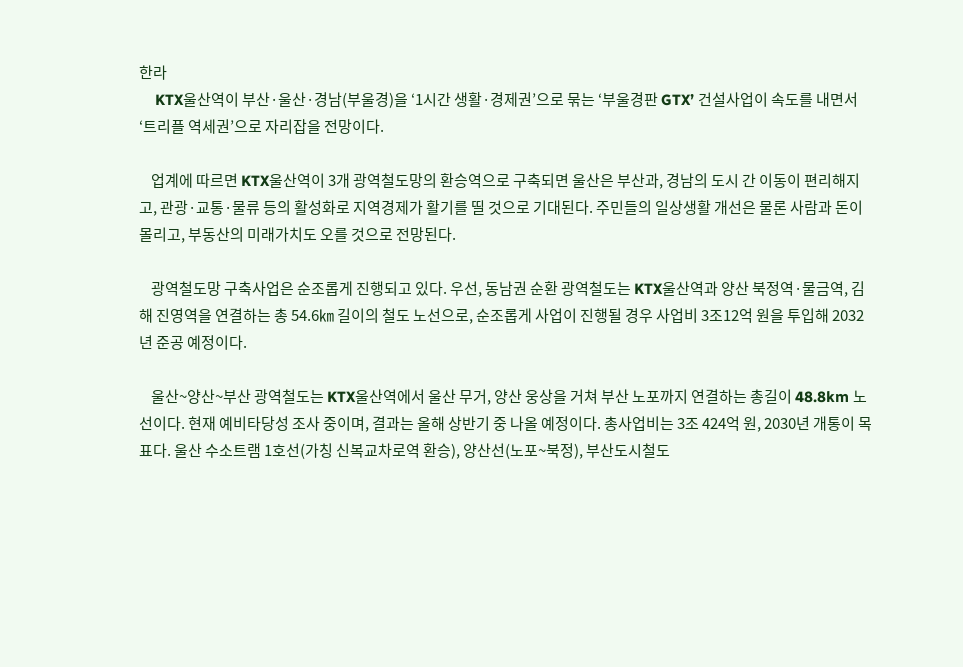한라
    KTX울산역이 부산·울산·경남(부울경)을 ‘1시간 생활·경제권’으로 묶는 ‘부울경판 GTX’ 건설사업이 속도를 내면서 ‘트리플 역세권’으로 자리잡을 전망이다.

    업계에 따르면 KTX울산역이 3개 광역철도망의 환승역으로 구축되면 울산은 부산과, 경남의 도시 간 이동이 편리해지고, 관광·교통·물류 등의 활성화로 지역경제가 활기를 띨 것으로 기대된다. 주민들의 일상생활 개선은 물론 사람과 돈이 몰리고, 부동산의 미래가치도 오를 것으로 전망된다.

    광역철도망 구축사업은 순조롭게 진행되고 있다. 우선, 동남권 순환 광역철도는 KTX울산역과 양산 북정역·물금역, 김해 진영역을 연결하는 총 54.6㎞ 길이의 철도 노선으로, 순조롭게 사업이 진행될 경우 사업비 3조12억 원을 투입해 2032년 준공 예정이다.

    울산~양산~부산 광역철도는 KTX울산역에서 울산 무거, 양산 웅상을 거쳐 부산 노포까지 연결하는 총길이 48.8km 노선이다. 현재 예비타당성 조사 중이며, 결과는 올해 상반기 중 나올 예정이다. 총사업비는 3조 424억 원, 2030년 개통이 목표다. 울산 수소트램 1호선(가칭 신복교차로역 환승), 양산선(노포~북정), 부산도시철도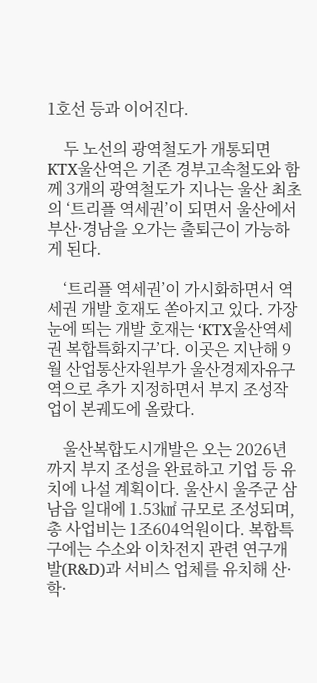1호선 등과 이어진다.

    두 노선의 광역철도가 개통되면 KTX울산역은 기존 경부고속철도와 함께 3개의 광역철도가 지나는 울산 최초의 ‘트리플 역세권’이 되면서 울산에서 부산·경남을 오가는 출퇴근이 가능하게 된다.

    ‘트리플 역세권’이 가시화하면서 역세권 개발 호재도 쏟아지고 있다. 가장 눈에 띄는 개발 호재는 ‘KTX울산역세권 복합특화지구’다. 이곳은 지난해 9월 산업통산자원부가 울산경제자유구역으로 추가 지정하면서 부지 조성작업이 본궤도에 올랐다.

    울산복합도시개발은 오는 2026년까지 부지 조성을 완료하고 기업 등 유치에 나설 계획이다. 울산시 울주군 삼남읍 일대에 1.53㎢ 규모로 조성되며, 총 사업비는 1조604억원이다. 복합특구에는 수소와 이차전지 관련 연구개발(R&D)과 서비스 업체를 유치해 산·학·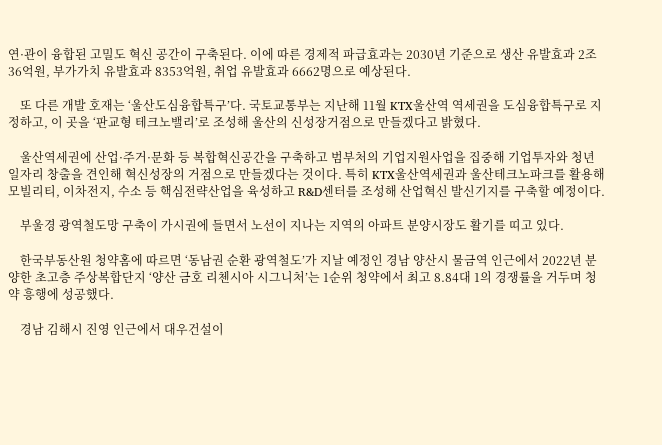연·관이 융합된 고밀도 혁신 공간이 구축된다. 이에 따른 경제적 파급효과는 2030년 기준으로 생산 유발효과 2조36억원, 부가가치 유발효과 8353억원, 취업 유발효과 6662명으로 예상된다.

    또 다른 개발 호재는 ‘울산도심융합특구’다. 국토교통부는 지난해 11월 KTX울산역 역세권을 도심융합특구로 지정하고, 이 곳을 ‘판교형 테크노밸리’로 조성해 울산의 신성장거점으로 만들겠다고 밝혔다.

    울산역세권에 산업·주거·문화 등 복합혁신공간을 구축하고 범부처의 기업지원사업을 집중해 기업투자와 청년일자리 창출을 견인해 혁신성장의 거점으로 만들겠다는 것이다. 특히 KTX울산역세권과 울산테크노파크를 활용해 모빌리티, 이차전지, 수소 등 핵심전략산업을 육성하고 R&D센터를 조성해 산업혁신 발신기지를 구축할 예정이다.

    부울경 광역철도망 구축이 가시권에 들면서 노선이 지나는 지역의 아파트 분양시장도 활기를 띠고 있다.

    한국부동산원 청약홈에 따르면 ‘동남권 순환 광역철도’가 지날 예정인 경남 양산시 물금역 인근에서 2022년 분양한 초고층 주상복합단지 ‘양산 금호 리첸시아 시그니처’는 1순위 청약에서 최고 8.84대 1의 경쟁률을 거두며 청약 흥행에 성공했다.

    경남 김해시 진영 인근에서 대우건설이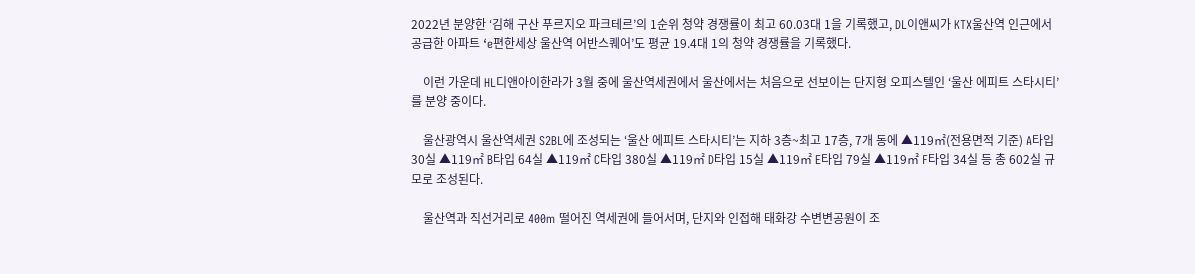2022년 분양한 ‘김해 구산 푸르지오 파크테르’의 1순위 청약 경쟁률이 최고 60.03대 1을 기록했고, DL이앤씨가 KTX울산역 인근에서 공급한 아파트 ‘e편한세상 울산역 어반스퀘어’도 평균 19.4대 1의 청약 경쟁률을 기록했다.

    이런 가운데 HL디앤아이한라가 3월 중에 울산역세권에서 울산에서는 처음으로 선보이는 단지형 오피스텔인 ‘울산 에피트 스타시티’를 분양 중이다.

    울산광역시 울산역세권 S2BL에 조성되는 ‘울산 에피트 스타시티’는 지하 3층~최고 17층, 7개 동에 ▲119㎡(전용면적 기준) A타입 30실 ▲119㎡ B타입 64실 ▲119㎡ C타입 380실 ▲119㎡ D타입 15실 ▲119㎡ E타입 79실 ▲119㎡ F타입 34실 등 총 602실 규모로 조성된다.

    울산역과 직선거리로 400m 떨어진 역세권에 들어서며, 단지와 인접해 태화강 수변변공원이 조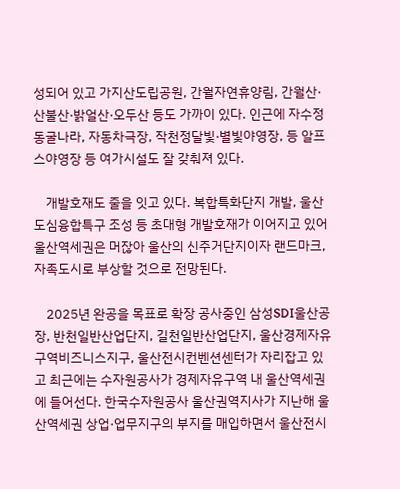성되어 있고 가지산도립공원, 간월자연휴양림, 간월산·산불산·밝얼산·오두산 등도 가까이 있다. 인근에 자수정동굴나라, 자동차극장, 작천정달빛·별빛야영장, 등 알프스야영장 등 여가시설도 잘 갖춰져 있다.

    개발호재도 줄을 잇고 있다. 복합특화단지 개발, 울산도심융합특구 조성 등 초대형 개발호재가 이어지고 있어 울산역세권은 머잖아 울산의 신주거단지이자 랜드마크, 자족도시로 부상할 것으로 전망된다.

    2025년 완공을 목표로 확장 공사중인 삼성SDI울산공장, 반천일반산업단지, 길천일반산업단지, 울산경제자유구역비즈니스지구, 울산전시컨벤션센터가 자리잡고 있고 최근에는 수자원공사가 경제자유구역 내 울산역세권에 들어선다. 한국수자원공사 울산권역지사가 지난해 울산역세권 상업·업무지구의 부지를 매입하면서 울산전시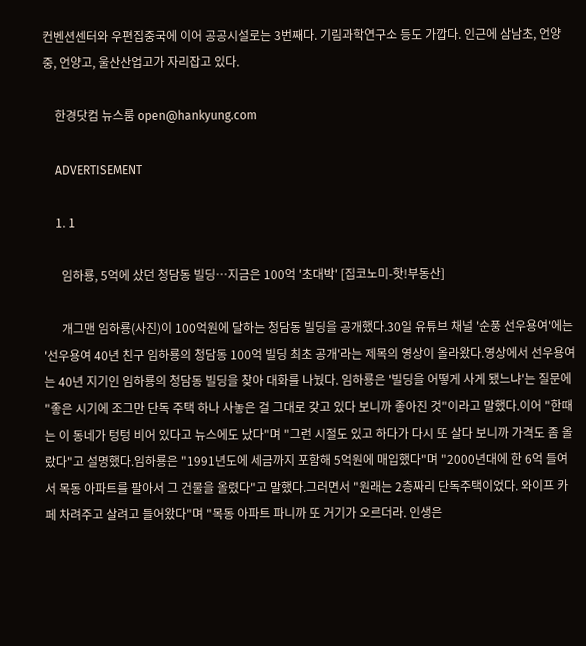컨벤션센터와 우편집중국에 이어 공공시설로는 3번째다. 기림과학연구소 등도 가깝다. 인근에 삼남초, 언양중, 언양고, 울산산업고가 자리잡고 있다.

    한경닷컴 뉴스룸 open@hankyung.com

    ADVERTISEMENT

    1. 1

      임하룡, 5억에 샀던 청담동 빌딩…지금은 100억 '초대박' [집코노미-핫!부동산]

      개그맨 임하룡(사진)이 100억원에 달하는 청담동 빌딩을 공개했다.30일 유튜브 채널 '순풍 선우용여'에는 '선우용여 40년 친구 임하룡의 청담동 100억 빌딩 최초 공개'라는 제목의 영상이 올라왔다.영상에서 선우용여는 40년 지기인 임하룡의 청담동 빌딩을 찾아 대화를 나눴다. 임하룡은 '빌딩을 어떻게 사게 됐느냐'는 질문에 "좋은 시기에 조그만 단독 주택 하나 사놓은 걸 그대로 갖고 있다 보니까 좋아진 것"이라고 말했다.이어 "한때는 이 동네가 텅텅 비어 있다고 뉴스에도 났다"며 "그런 시절도 있고 하다가 다시 또 살다 보니까 가격도 좀 올랐다"고 설명했다.임하룡은 "1991년도에 세금까지 포함해 5억원에 매입했다"며 "2000년대에 한 6억 들여서 목동 아파트를 팔아서 그 건물을 올렸다"고 말했다.그러면서 "원래는 2층짜리 단독주택이었다. 와이프 카페 차려주고 살려고 들어왔다"며 "목동 아파트 파니까 또 거기가 오르더라. 인생은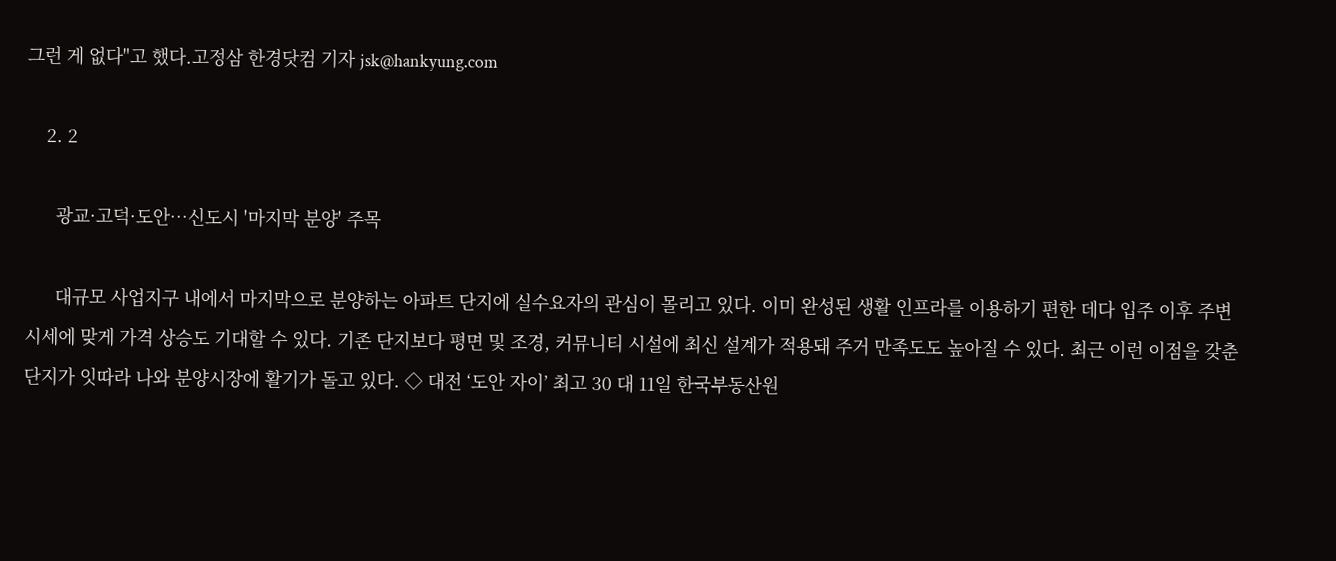그런 게 없다"고 했다.고정삼 한경닷컴 기자 jsk@hankyung.com

    2. 2

      광교·고덕·도안…신도시 '마지막 분양' 주목

      대규모 사업지구 내에서 마지막으로 분양하는 아파트 단지에 실수요자의 관심이 몰리고 있다. 이미 완성된 생활 인프라를 이용하기 편한 데다 입주 이후 주변 시세에 맞게 가격 상승도 기대할 수 있다. 기존 단지보다 평면 및 조경, 커뮤니티 시설에 최신 설계가 적용돼 주거 만족도도 높아질 수 있다. 최근 이런 이점을 갖춘 단지가 잇따라 나와 분양시장에 활기가 돌고 있다. ◇ 대전 ‘도안 자이’ 최고 30 대 11일 한국부동산원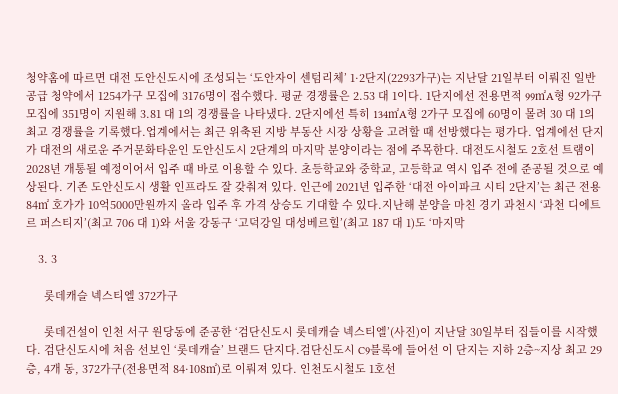청약홈에 따르면 대전 도안신도시에 조성되는 ‘도안자이 센텀리체’ 1·2단지(2293가구)는 지난달 21일부터 이뤄진 일반공급 청약에서 1254가구 모집에 3176명이 접수했다. 평균 경쟁률은 2.53 대 1이다. 1단지에선 전용면적 99㎡A형 92가구 모집에 351명이 지원해 3.81 대 1의 경쟁률을 나타냈다. 2단지에선 특히 134㎡A형 2가구 모집에 60명이 몰려 30 대 1의 최고 경쟁률을 기록했다.업계에서는 최근 위축된 지방 부동산 시장 상황을 고려할 때 선방했다는 평가다. 업계에선 단지가 대전의 새로운 주거문화타운인 도안신도시 2단계의 마지막 분양이라는 점에 주목한다. 대전도시철도 2호선 트램이 2028년 개통될 예정이어서 입주 때 바로 이용할 수 있다. 초등학교와 중학교, 고등학교 역시 입주 전에 준공될 것으로 예상된다. 기존 도안신도시 생활 인프라도 잘 갖춰져 있다. 인근에 2021년 입주한 ‘대전 아이파크 시티 2단지’는 최근 전용 84㎡ 호가가 10억5000만원까지 올라 입주 후 가격 상승도 기대할 수 있다.지난해 분양을 마친 경기 과천시 ‘과천 디에트르 퍼스티지’(최고 706 대 1)와 서울 강동구 ‘고덕강일 대성베르힐’(최고 187 대 1)도 ‘마지막

    3. 3

      롯데캐슬 넥스티엘 372가구

      롯데건설이 인천 서구 원당동에 준공한 ‘검단신도시 롯데캐슬 넥스티엘’(사진)이 지난달 30일부터 집들이를 시작했다. 검단신도시에 처음 선보인 ‘롯데캐슬’ 브랜드 단지다.검단신도시 C9블록에 들어선 이 단지는 지하 2층~지상 최고 29층, 4개 동, 372가구(전용면적 84·108㎡)로 이뤄져 있다. 인천도시철도 1호선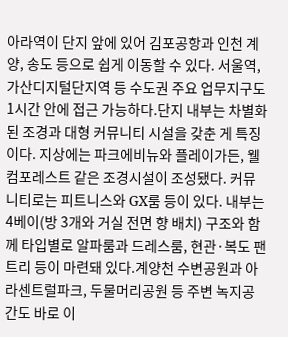아라역이 단지 앞에 있어 김포공항과 인천 계양, 송도 등으로 쉽게 이동할 수 있다. 서울역, 가산디지털단지역 등 수도권 주요 업무지구도 1시간 안에 접근 가능하다.단지 내부는 차별화된 조경과 대형 커뮤니티 시설을 갖춘 게 특징이다. 지상에는 파크에비뉴와 플레이가든, 웰컴포레스트 같은 조경시설이 조성됐다. 커뮤니티로는 피트니스와 GX룸 등이 있다. 내부는 4베이(방 3개와 거실 전면 향 배치) 구조와 함께 타입별로 알파룸과 드레스룸, 현관·복도 팬트리 등이 마련돼 있다.계양천 수변공원과 아라센트럴파크, 두물머리공원 등 주변 녹지공간도 바로 이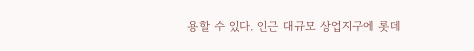용할 수 있다. 인근 대규모 상업지구에 롯데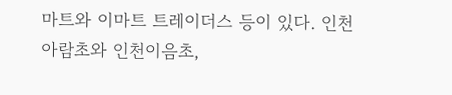마트와 이마트 트레이더스 등이 있다. 인천아람초와 인천이음초,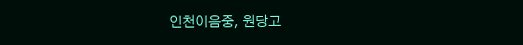인천이음중, 원당고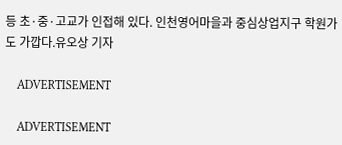등 초·중·고교가 인접해 있다. 인천영어마을과 중심상업지구 학원가도 가깝다.유오상 기자

    ADVERTISEMENT

    ADVERTISEMENT